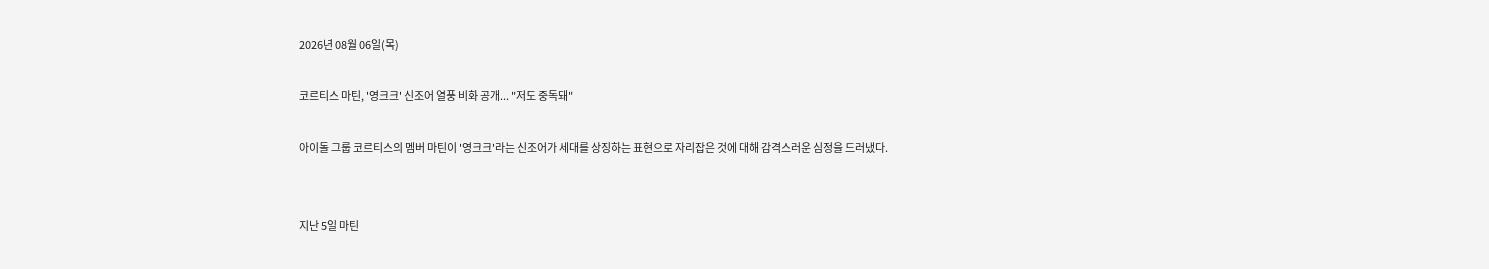2026년 08월 06일(목)

코르티스 마틴, '영크크' 신조어 열풍 비화 공개... "저도 중독돼"

아이돌 그룹 코르티스의 멤버 마틴이 '영크크'라는 신조어가 세대를 상징하는 표현으로 자리잡은 것에 대해 감격스러운 심정을 드러냈다.


지난 5일 마틴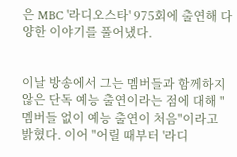은 MBC '라디오스타' 975회에 출연해 다양한 이야기를 풀어냈다.


이날 방송에서 그는 멤버들과 함께하지 않은 단독 예능 출연이라는 점에 대해 "멤버들 없이 예능 출연이 처음"이라고 밝혔다. 이어 "어릴 때부터 '라디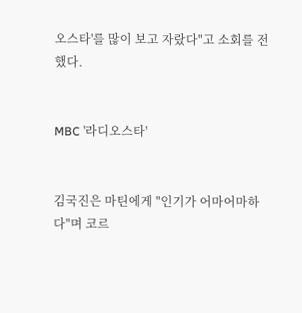오스타'를 많이 보고 자랐다"고 소회를 전했다.


MBC '라디오스타'


김국진은 마틴에게 "인기가 어마어마하다"며 코르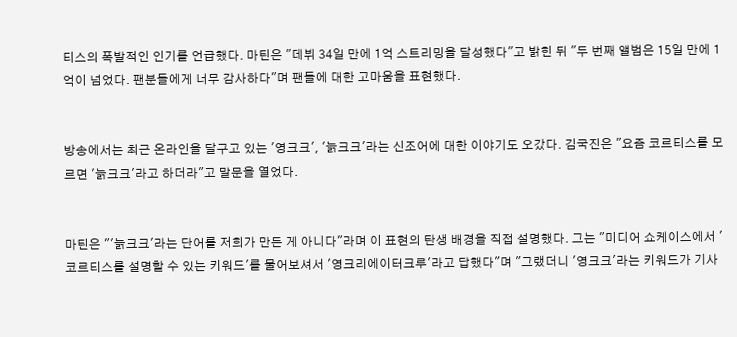티스의 폭발적인 인기를 언급했다. 마틴은 "데뷔 34일 만에 1억 스트리밍을 달성했다"고 밝힌 뒤 "두 번째 앨범은 15일 만에 1억이 넘었다. 팬분들에게 너무 감사하다"며 팬들에 대한 고마움을 표현했다.


방송에서는 최근 온라인을 달구고 있는 '영크크', '늙크크'라는 신조어에 대한 이야기도 오갔다. 김국진은 "요즘 코르티스를 모르면 '늙크크'라고 하더라"고 말문을 열었다.


마틴은 "'늙크크'라는 단어를 저희가 만든 게 아니다"라며 이 표현의 탄생 배경을 직접 설명했다. 그는 "미디어 쇼케이스에서 '코르티스를 설명할 수 있는 키워드'를 물어보셔서 '영크리에이터크루'라고 답했다"며 "그랬더니 '영크크'라는 키워드가 기사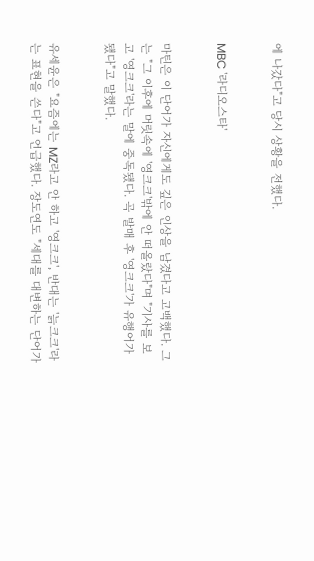에 나갔다"고 당시 상황을 전했다.


MBC '라디오스타'


마틴은 이 단어가 자신에게도 깊은 인상을 남겼다고 고백했다. 그는 "그 이후에 머릿속에 '영크크'밖에 안 떠올랐다"며 "기사를 보고 '영크크'라는 말에 중독됐다. 곡 발매 후 '영크크'가 유행어가 됐다"고 말했다.


유세윤은 "요즘에는 MZ라고 안 하고 '영크크', 반대는 '늙크크'라는 표현을 쓴다"고 언급했다. 장도연도 "세대를 대변하는 단어가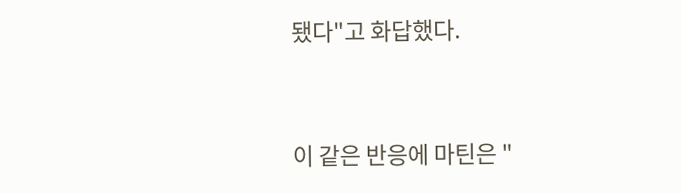됐다"고 화답했다.


이 같은 반응에 마틴은 "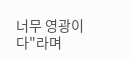너무 영광이다"라며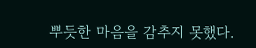뿌듯한 마음을 감추지 못했다.